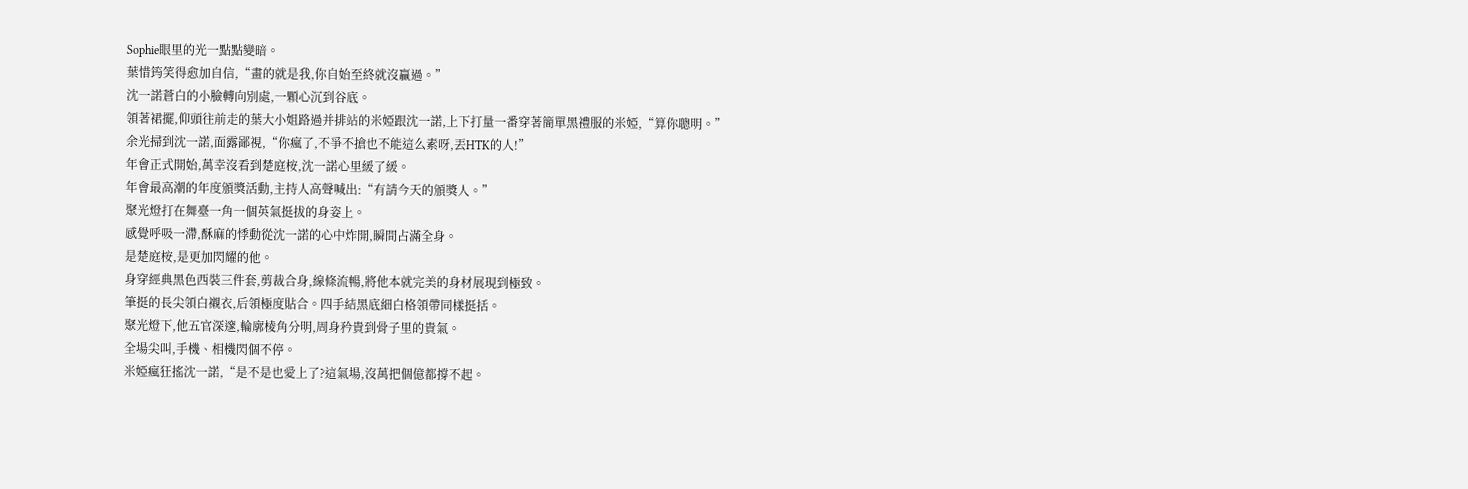Sophie眼里的光一點點變暗。
葉惜筠笑得愈加自信,“畫的就是我,你自始至終就沒贏過。”
沈一諾蒼白的小臉轉向別處,一顆心沉到谷底。
領著裙擺,仰頭往前走的葉大小姐路過并排站的米婭跟沈一諾,上下打量一番穿著簡單黑禮服的米婭,“算你聰明。”
余光掃到沈一諾,面露鄙視,“你瘋了,不爭不搶也不能這么素呀,丟HTK的人!”
年會正式開始,萬幸沒看到楚庭桉,沈一諾心里緩了緩。
年會最高潮的年度頒獎活動,主持人高聲喊出:“有請今天的頒獎人。”
聚光燈打在舞臺一角一個英氣挺拔的身姿上。
感覺呼吸一滯,酥麻的悸動從沈一諾的心中炸開,瞬間占滿全身。
是楚庭桉,是更加閃耀的他。
身穿經典黑色西裝三件套,剪裁合身,線條流暢,將他本就完美的身材展現到極致。
筆挺的長尖領白襯衣,后領極度貼合。四手結黑底細白格領帶同樣挺括。
聚光燈下,他五官深邃,輪廓棱角分明,周身矜貴到骨子里的貴氣。
全場尖叫,手機、相機閃個不停。
米婭瘋狂搖沈一諾,“是不是也愛上了?這氣場,沒萬把個億都撐不起。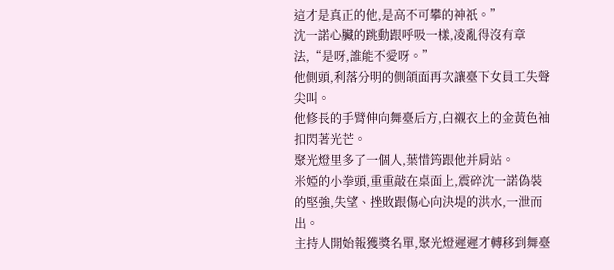這才是真正的他,是高不可攀的神祇。”
沈一諾心臟的跳動跟呼吸一樣,凌亂得沒有章法,“是呀,誰能不愛呀。”
他側頭,利落分明的側頜面再次讓臺下女員工失聲尖叫。
他修長的手臂伸向舞臺后方,白襯衣上的金黃色袖扣閃著光芒。
聚光燈里多了一個人,葉惜筠跟他并肩站。
米婭的小拳頭,重重敲在桌面上,震碎沈一諾偽裝的堅強,失望、挫敗跟傷心向決堤的洪水,一泄而出。
主持人開始報獲獎名單,聚光燈遲遲才轉移到舞臺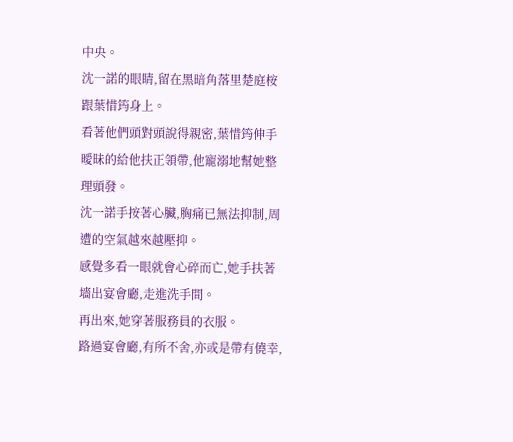中央。
沈一諾的眼睛,留在黑暗角落里楚庭桉跟葉惜筠身上。
看著他們頭對頭說得親密,葉惜筠伸手曖昧的給他扶正領帶,他寵溺地幫她整理頭發。
沈一諾手按著心臟,胸痛已無法抑制,周遭的空氣越來越壓抑。
感覺多看一眼就會心碎而亡,她手扶著墻出宴會廳,走進洗手間。
再出來,她穿著服務員的衣服。
路過宴會廳,有所不舍,亦或是帶有僥幸,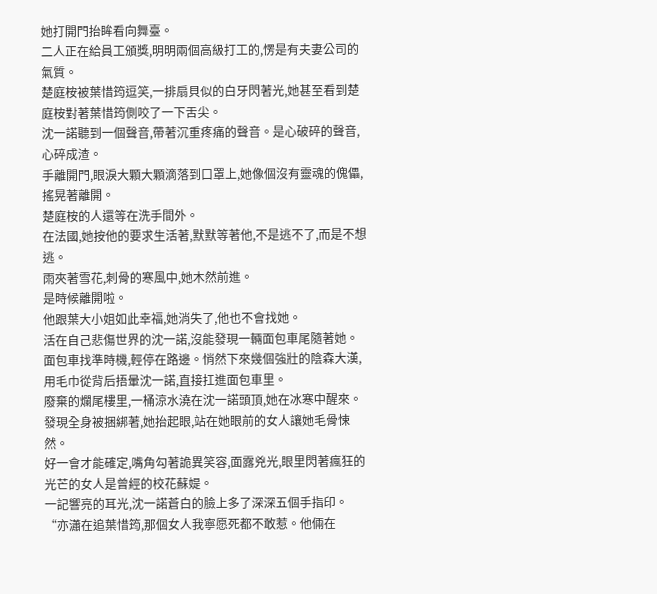她打開門抬眸看向舞臺。
二人正在給員工頒獎,明明兩個高級打工的,愣是有夫妻公司的氣質。
楚庭桉被葉惜筠逗笑,一排扇貝似的白牙閃著光,她甚至看到楚庭桉對著葉惜筠側咬了一下舌尖。
沈一諾聽到一個聲音,帶著沉重疼痛的聲音。是心破碎的聲音,心碎成渣。
手離開門,眼淚大顆大顆滴落到口罩上,她像個沒有靈魂的傀儡,搖晃著離開。
楚庭桉的人還等在洗手間外。
在法國,她按他的要求生活著,默默等著他,不是逃不了,而是不想逃。
雨夾著雪花,刺骨的寒風中,她木然前進。
是時候離開啦。
他跟葉大小姐如此幸福,她消失了,他也不會找她。
活在自己悲傷世界的沈一諾,沒能發現一輛面包車尾隨著她。
面包車找準時機,輕停在路邊。悄然下來幾個強壯的陰森大漢,用毛巾從背后捂暈沈一諾,直接扛進面包車里。
廢棄的爛尾樓里,一桶涼水澆在沈一諾頭頂,她在冰寒中醒來。
發現全身被捆綁著,她抬起眼,站在她眼前的女人讓她毛骨悚然。
好一會才能確定,嘴角勾著詭異笑容,面露兇光,眼里閃著瘋狂的光芒的女人是曾經的校花蘇媞。
一記響亮的耳光,沈一諾蒼白的臉上多了深深五個手指印。
“亦瀟在追葉惜筠,那個女人我寧愿死都不敢惹。他倆在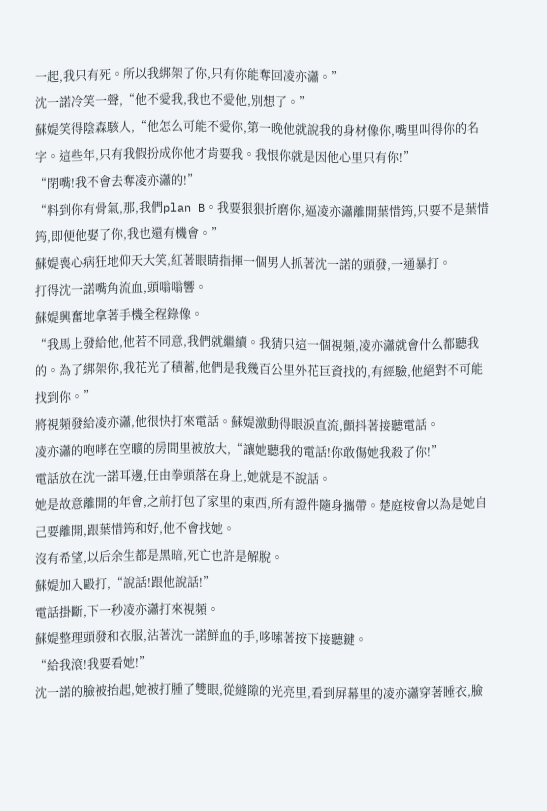一起,我只有死。所以我綁架了你,只有你能奪回凌亦瀟。”
沈一諾冷笑一聲,“他不愛我,我也不愛他,別想了。”
蘇媞笑得陰森駭人,“他怎么可能不愛你,第一晚他就說我的身材像你,嘴里叫得你的名字。這些年,只有我假扮成你他才肯要我。我恨你就是因他心里只有你!”
“閉嘴!我不會去奪凌亦瀟的!”
“料到你有骨氣,那,我們plan B。我要狠狠折磨你,逼凌亦瀟離開葉惜筠,只要不是葉惜筠,即便他娶了你,我也還有機會。”
蘇媞喪心病狂地仰天大笑,紅著眼睛指揮一個男人抓著沈一諾的頭發,一通暴打。
打得沈一諾嘴角流血,頭嗡嗡響。
蘇媞興奮地拿著手機全程錄像。
“我馬上發給他,他若不同意,我們就繼續。我猜只這一個視頻,凌亦瀟就會什么都聽我的。為了綁架你,我花光了積蓄,他們是我幾百公里外花巨資找的,有經驗,他絕對不可能找到你。”
將視頻發給凌亦瀟,他很快打來電話。蘇媞激動得眼淚直流,顫抖著接聽電話。
凌亦瀟的咆哮在空曠的房間里被放大,“讓她聽我的電話!你敢傷她我殺了你!”
電話放在沈一諾耳邊,任由拳頭落在身上,她就是不說話。
她是故意離開的年會,之前打包了家里的東西,所有證件隨身攜帶。楚庭桉會以為是她自己要離開,跟葉惜筠和好,他不會找她。
沒有希望,以后余生都是黑暗,死亡也許是解脫。
蘇媞加入毆打,“說話!跟他說話!”
電話掛斷,下一秒凌亦瀟打來視頻。
蘇媞整理頭發和衣服,沾著沈一諾鮮血的手,哆嗦著按下接聽鍵。
“給我滾!我要看她!”
沈一諾的臉被抬起,她被打腫了雙眼,從縫隙的光亮里,看到屏幕里的凌亦瀟穿著睡衣,臉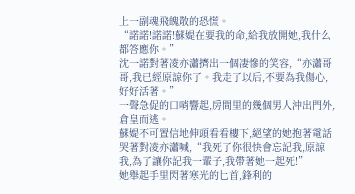上一副魂飛魄散的恐慌。
“諾諾!諾諾!蘇媞在要我的命,給我放開她,我什么都答應你。”
沈一諾對著凌亦瀟擠出一個凄慘的笑容,“亦瀟哥哥,我已經原諒你了。我走了以后,不要為我傷心,好好活著。”
一聲急促的口哨響起,房間里的幾個男人沖出門外,倉皇而逃。
蘇媞不可置信地伸頭看看樓下,絕望的她抱著電話哭著對凌亦瀟喊,“我死了你很快會忘記我,原諒我,為了讓你記我一輩子,我帶著她一起死!”
她舉起手里閃著寒光的匕首,鋒利的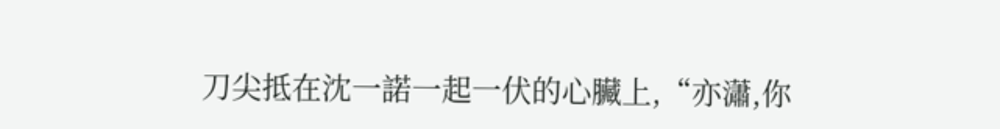刀尖抵在沈一諾一起一伏的心臟上,“亦瀟,你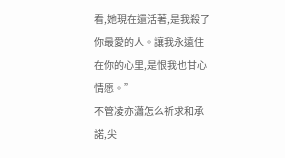看,她現在還活著,是我殺了你最愛的人。讓我永遠住在你的心里,是恨我也甘心情愿。”
不管凌亦瀟怎么祈求和承諾,尖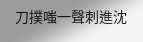刀撲嗤一聲刺進沈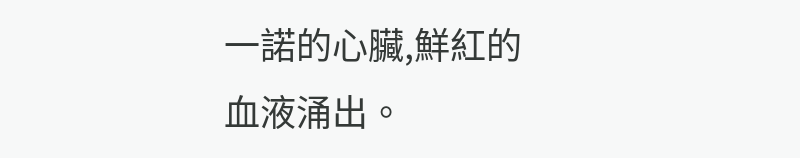一諾的心臟,鮮紅的血液涌出。